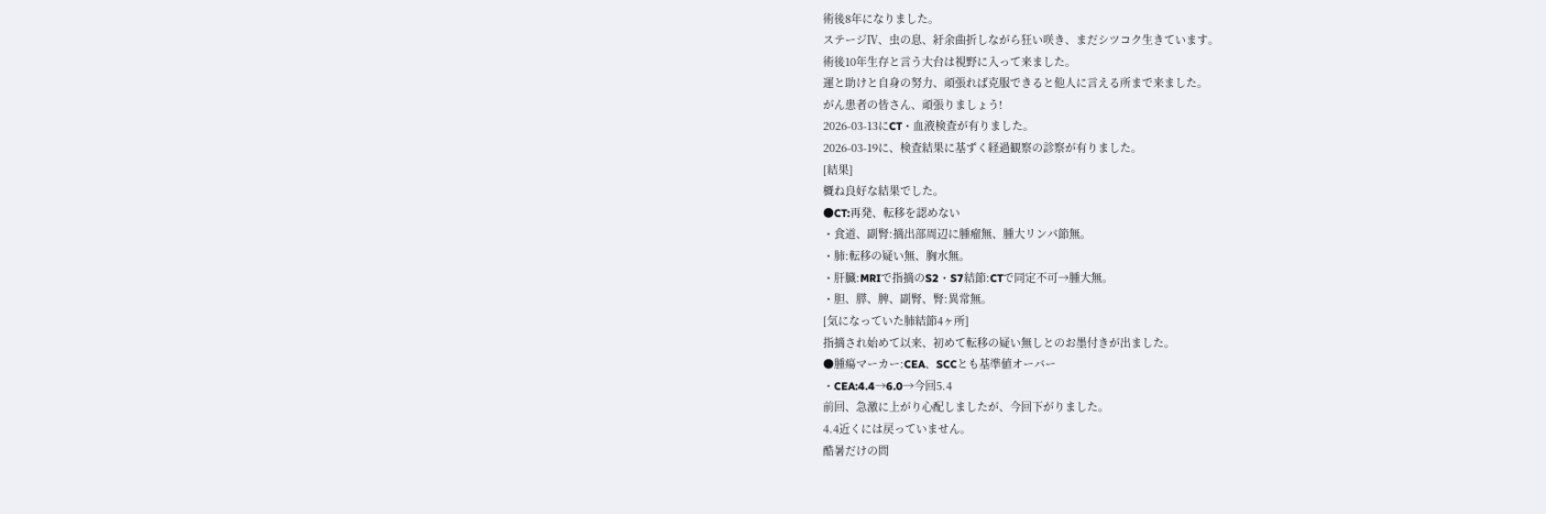術後8年になりました。
ステージⅣ、虫の息、紆余曲折しながら狂い咲き、まだシツコク生きています。
術後10年生存と言う大台は視野に入って来ました。
運と助けと自身の努力、頑張れば克服できると他人に言える所まで来ました。
がん患者の皆さん、頑張りましょう!
2026-03-13にCT・血液検査が有りました。
2026-03-19に、検査結果に基ずく経過観察の診察が有りました。
[結果]
概ね良好な結果でした。
●CT:再発、転移を認めない
・食道、副腎:摘出部周辺に腫瘤無、腫大リンパ節無。
・肺:転移の疑い無、胸水無。
・肝臓:MRIで指摘のS2・S7結節:CTで同定不可→腫大無。
・胆、膵、脾、副腎、腎:異常無。
[気になっていた肺結節4ヶ所]
指摘され始めて以来、初めて転移の疑い無しとのお墨付きが出ました。
●腫瘍マーカー:CEA、SCCとも基準値オーバー
・CEA:4.4→6.0→今回5.4
前回、急激に上がり心配しましたが、今回下がりました。
4.4近くには戻っていません。
酷暑だけの問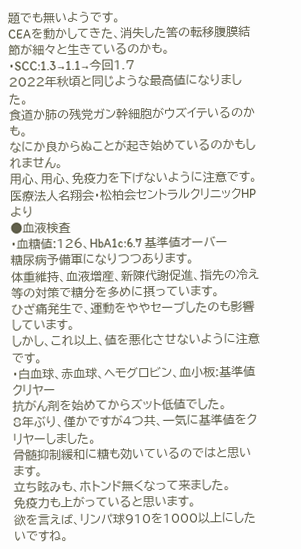題でも無いようです。
CEAを動かしてきた、消失した筈の転移腹膜結節が細々と生きているのかも。
・SCC:1.3→1.1→今回1.7
2022年秋頃と同じような最高値になりました。
食道か肺の残党ガン幹細胞がウズイテいるのかも。
なにか良からぬことが起き始めているのかもしれません。
用心、用心、免疫力を下げないように注意です。
医療法人名翔会・松柏会セントラルクリニックHPより
●血液検査
・血糖値:126、HbA1c:6.7 基準値オーバー
糖尿病予備軍になりつつあります。
体重維持、血液増産、新陳代謝促進、指先の冷え等の対策で糖分を多めに摂っています。
ひざ痛発生で、運動をややセーブしたのも影響しています。
しかし、これ以上、値を悪化させないように注意です。
・白血球、赤血球、ヘモグロビン、血小板:基準値クリヤー
抗がん剤を始めてからズット低値でした。
8年ぶり、僅かですが4つ共、一気に基準値をクリヤーしました。
骨髄抑制緩和に糖も効いているのではと思います。
立ち眩みも、ホトンド無くなって来ました。
免疫力も上がっていると思います。
欲を言えば、リンパ球910を1000以上にしたいですね。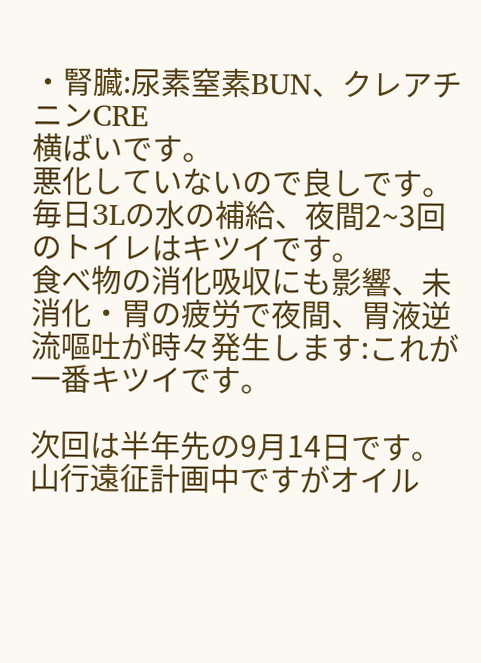・腎臓:尿素窒素BUN、クレアチニンCRE
横ばいです。
悪化していないので良しです。
毎日3Lの水の補給、夜間2~3回のトイレはキツイです。
食べ物の消化吸収にも影響、未消化・胃の疲労で夜間、胃液逆流嘔吐が時々発生します:これが一番キツイです。

次回は半年先の9月14日です。
山行遠征計画中ですがオイル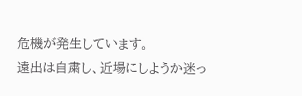危機が発生しています。
遠出は自粛し、近場にしようか迷っ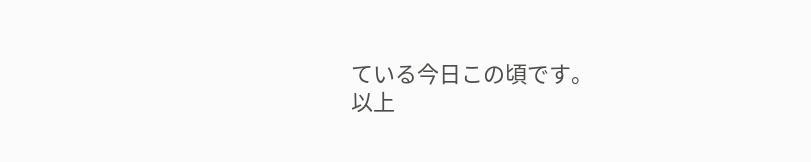ている今日この頃です。
以上